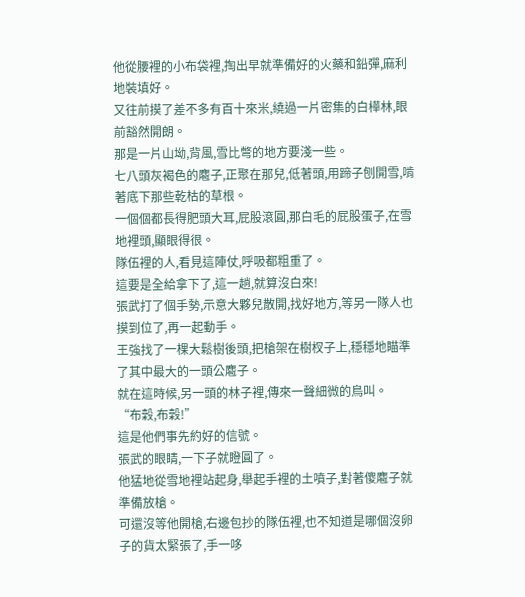他從腰裡的小布袋裡,掏出早就準備好的火藥和鉛彈,麻利地裝填好。
又往前摸了差不多有百十來米,繞過一片密集的白樺林,眼前豁然開朗。
那是一片山坳,背風,雪比彆的地方要淺一些。
七八頭灰褐色的麅子,正聚在那兒,低著頭,用蹄子刨開雪,啃著底下那些乾枯的草根。
一個個都長得肥頭大耳,屁股滾圓,那白毛的屁股蛋子,在雪地裡頭,顯眼得很。
隊伍裡的人,看見這陣仗,呼吸都粗重了。
這要是全給拿下了,這一趟,就算沒白來!
張武打了個手勢,示意大夥兒散開,找好地方,等另一隊人也摸到位了,再一起動手。
王強找了一棵大鬆樹後頭,把槍架在樹杈子上,穩穩地瞄準了其中最大的一頭公麅子。
就在這時候,另一頭的林子裡,傳來一聲細微的鳥叫。
“布穀,布穀!”
這是他們事先約好的信號。
張武的眼睛,一下子就瞪圓了。
他猛地從雪地裡站起身,舉起手裡的土噴子,對著傻麅子就準備放槍。
可還沒等他開槍,右邊包抄的隊伍裡,也不知道是哪個沒卵子的貨太緊張了,手一哆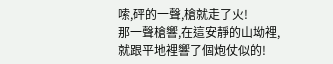嗦,砰的一聲,槍就走了火!
那一聲槍響,在這安靜的山坳裡,就跟平地裡響了個炮仗似的!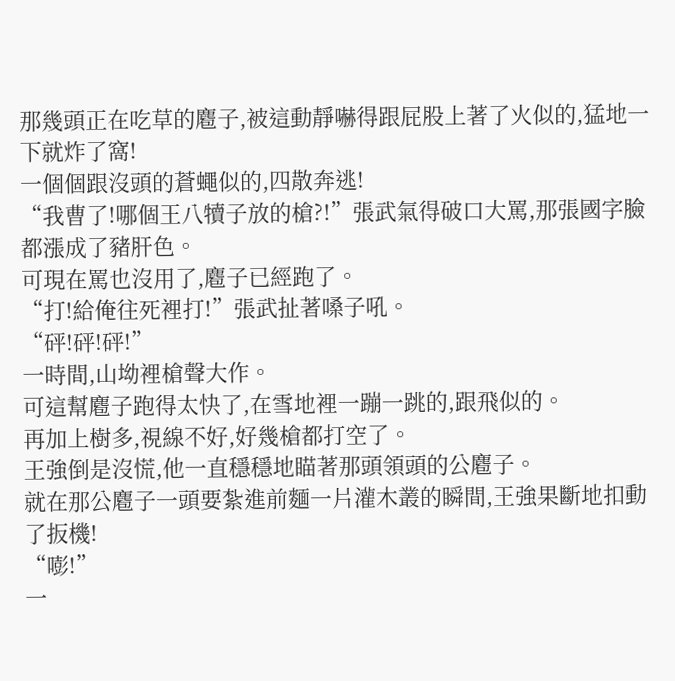那幾頭正在吃草的麅子,被這動靜嚇得跟屁股上著了火似的,猛地一下就炸了窩!
一個個跟沒頭的蒼蠅似的,四散奔逃!
“我曹了!哪個王八犢子放的槍?!”張武氣得破口大罵,那張國字臉都漲成了豬肝色。
可現在罵也沒用了,麅子已經跑了。
“打!給俺往死裡打!”張武扯著嗓子吼。
“砰!砰!砰!”
一時間,山坳裡槍聲大作。
可這幫麅子跑得太快了,在雪地裡一蹦一跳的,跟飛似的。
再加上樹多,視線不好,好幾槍都打空了。
王強倒是沒慌,他一直穩穩地瞄著那頭領頭的公麅子。
就在那公麅子一頭要紮進前麵一片灌木叢的瞬間,王強果斷地扣動了扳機!
“嘭!”
一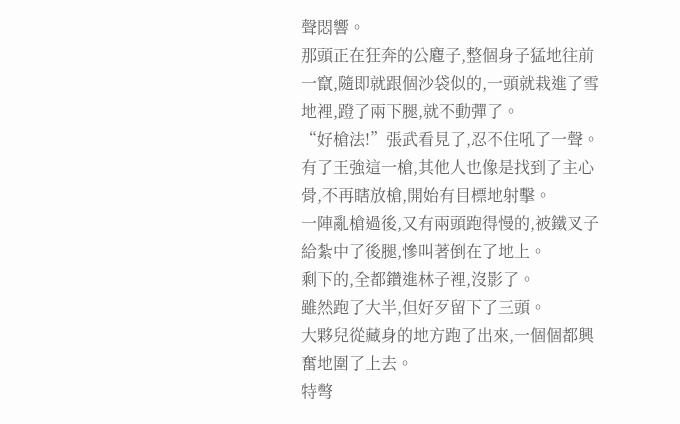聲悶響。
那頭正在狂奔的公麅子,整個身子猛地往前一竄,隨即就跟個沙袋似的,一頭就栽進了雪地裡,蹬了兩下腿,就不動彈了。
“好槍法!”張武看見了,忍不住吼了一聲。
有了王強這一槍,其他人也像是找到了主心骨,不再瞎放槍,開始有目標地射擊。
一陣亂槍過後,又有兩頭跑得慢的,被鐵叉子給紮中了後腿,慘叫著倒在了地上。
剩下的,全都鑽進林子裡,沒影了。
雖然跑了大半,但好歹留下了三頭。
大夥兒從藏身的地方跑了出來,一個個都興奮地圍了上去。
特彆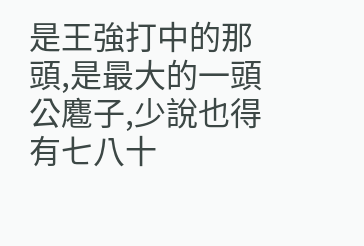是王強打中的那頭,是最大的一頭公麅子,少說也得有七八十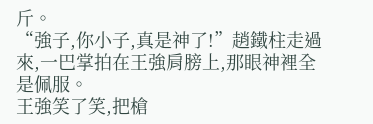斤。
“強子,你小子,真是神了!”趙鐵柱走過來,一巴掌拍在王強肩膀上,那眼神裡全是佩服。
王強笑了笑,把槍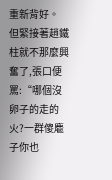重新背好。
但緊接著趙鐵柱就不那麼興奮了,張口便罵:“哪個沒卵子的走的火?一群傻麅子你也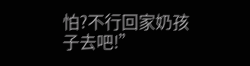怕?不行回家奶孩子去吧!”